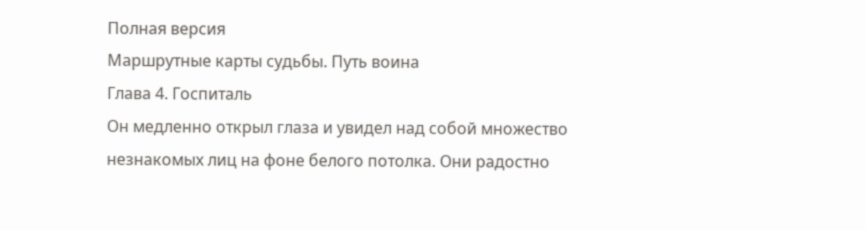Полная версия
Маршрутные карты судьбы. Путь воина
Глава 4. Госпиталь
Он медленно открыл глаза и увидел над собой множество незнакомых лиц на фоне белого потолка. Они радостно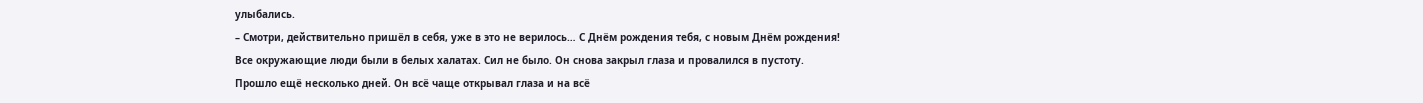улыбались.
– Смотри, действительно пришёл в себя, уже в это не верилось… С Днём рождения тебя, с новым Днём рождения!
Все окружающие люди были в белых халатах. Сил не было. Он снова закрыл глаза и провалился в пустоту.
Прошло ещё несколько дней. Он всё чаще открывал глаза и на всё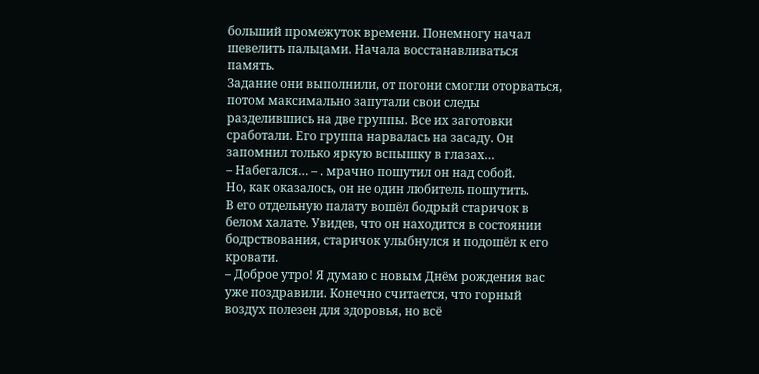больший промежуток времени. Понемногу начал шевелить пальцами. Начала восстанавливаться память.
Задание они выполнили, от погони смогли оторваться, потом максимально запутали свои следы разделившись на две группы. Все их заготовки сработали. Его группа нарвалась на засаду. Он запомнил только яркую вспышку в глазах…
– Набегался… – . мрачно пошутил он над собой.
Но, как оказалось, он не один любитель пошутить.
В его отдельную палату вошёл бодрый старичок в белом халате. Увидев, что он находится в состоянии бодрствования, старичок улыбнулся и подошёл к его кровати.
– Доброе утро! Я думаю с новым Днём рождения вас уже поздравили. Конечно считается, что горный воздух полезен для здоровья, но всё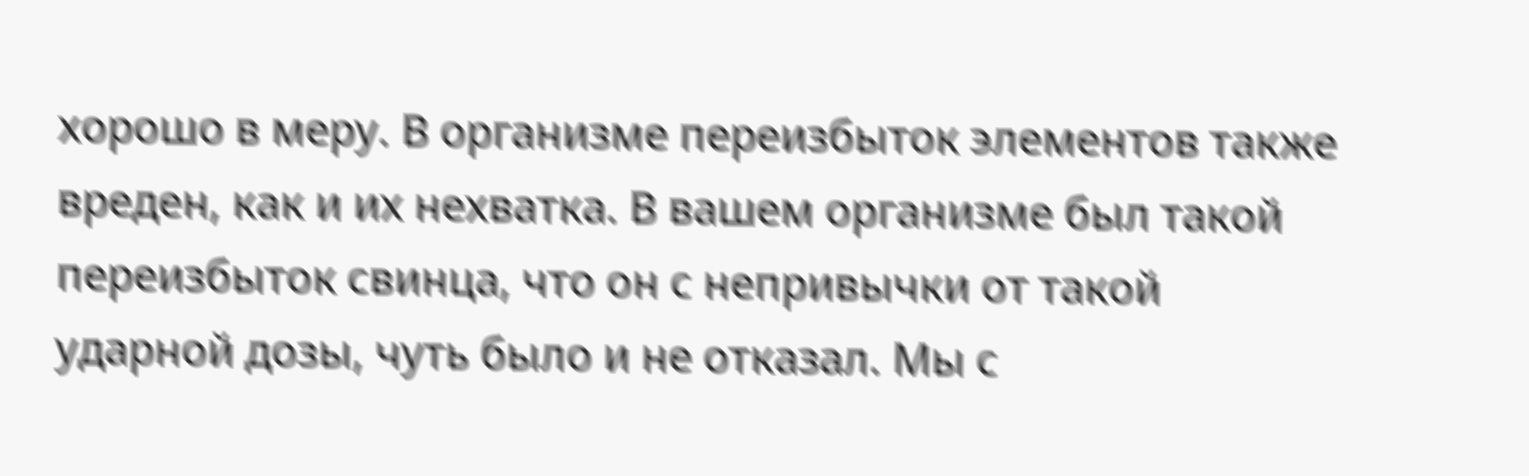хорошо в меру. В организме переизбыток элементов также вреден, как и их нехватка. В вашем организме был такой переизбыток свинца, что он с непривычки от такой ударной дозы, чуть было и не отказал. Мы с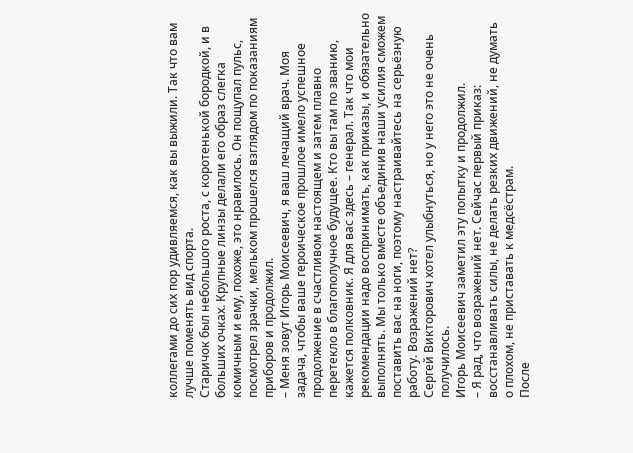коллегами до сих пор удивляемся, как вы выжили. Так что вам лучше поменять вид спорта.
Старичок был небольшого роста, с коротенькой бородкой, и в больших очках. Крупные линзы делали его образ слегка комичным и ему, похоже, это нравилось. Он пощупал пульс, посмотрел зрачки, мельком прошелся взглядом по показаниям приборов и продолжил.
– Меня зовут Игорь Моисеевич, я ваш лечащий врач. Моя задача, чтобы ваше героическое прошлое имело успешное продолжение в счастливом настоящем и затем плавно перетекло в благополучное будущее. Кто вы там по званию, кажется полковник. Я для вас здесь – генерал. Так что мои рекомендации надо воспринимать, как приказы, и обязательно выполнять. Мы только вместе объединив наши усилия сможем поставить вас на ноги, поэтому настраивайтесь на серьёзную работу. Возражений нет?
Сергей Викторович хотел улыбнуться, но у него это не очень получилось.
Игорь Моисеевич заметил эту попытку и продолжил.
– Я рад, что возражений нет. Сейчас первый приказ: восстанавливать силы, не делать резких движений, не думать о плохом, не приставать к медсёстрам.
После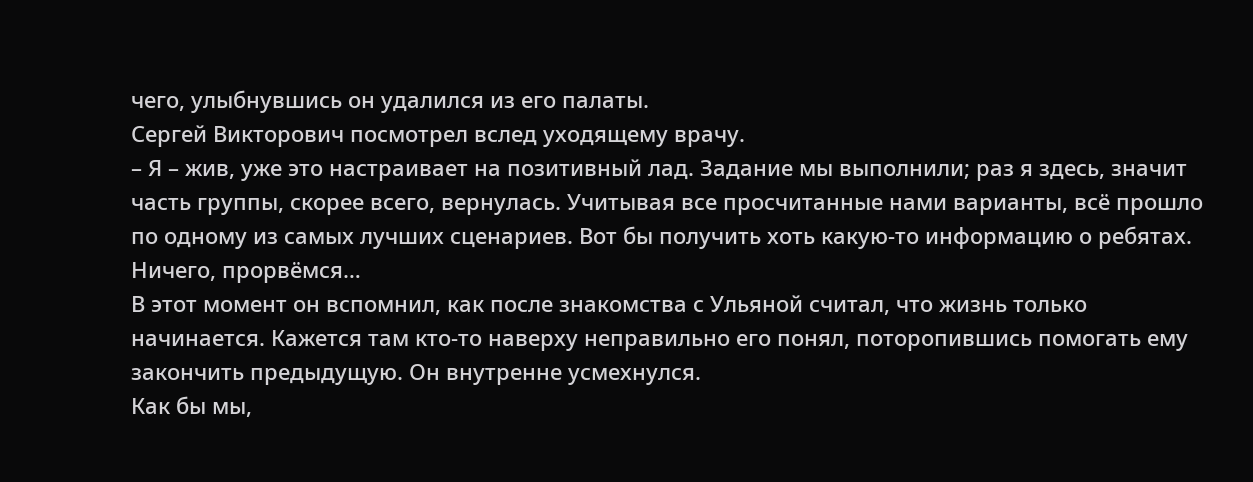чего, улыбнувшись он удалился из его палаты.
Сергей Викторович посмотрел вслед уходящему врачу.
– Я – жив, уже это настраивает на позитивный лад. Задание мы выполнили; раз я здесь, значит часть группы, скорее всего, вернулась. Учитывая все просчитанные нами варианты, всё прошло по одному из самых лучших сценариев. Вот бы получить хоть какую-то информацию о ребятах. Ничего, прорвёмся…
В этот момент он вспомнил, как после знакомства с Ульяной считал, что жизнь только начинается. Кажется там кто-то наверху неправильно его понял, поторопившись помогать ему закончить предыдущую. Он внутренне усмехнулся.
Как бы мы,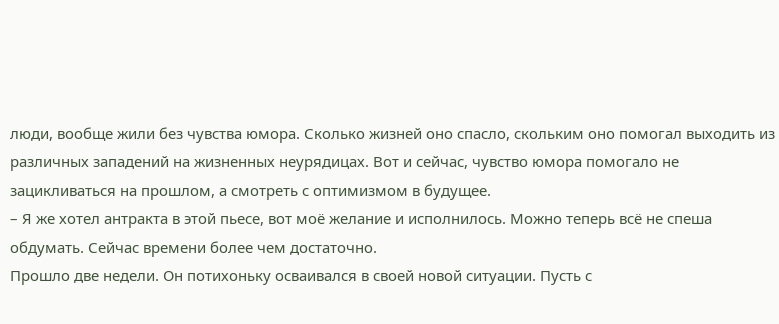люди, вообще жили без чувства юмора. Сколько жизней оно спасло, скольким оно помогал выходить из различных западений на жизненных неурядицах. Вот и сейчас, чувство юмора помогало не зацикливаться на прошлом, а смотреть с оптимизмом в будущее.
– Я же хотел антракта в этой пьесе, вот моё желание и исполнилось. Можно теперь всё не спеша обдумать. Сейчас времени более чем достаточно.
Прошло две недели. Он потихоньку осваивался в своей новой ситуации. Пусть с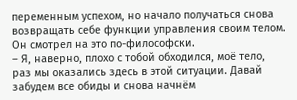переменным успехом, но начало получаться снова возвращать себе функции управления своим телом. Он смотрел на это по-философски.
– Я, наверно, плохо с тобой обходился, моё тело, раз мы оказались здесь в этой ситуации. Давай забудем все обиды и снова начнём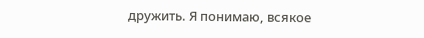дружить. Я понимаю, всякое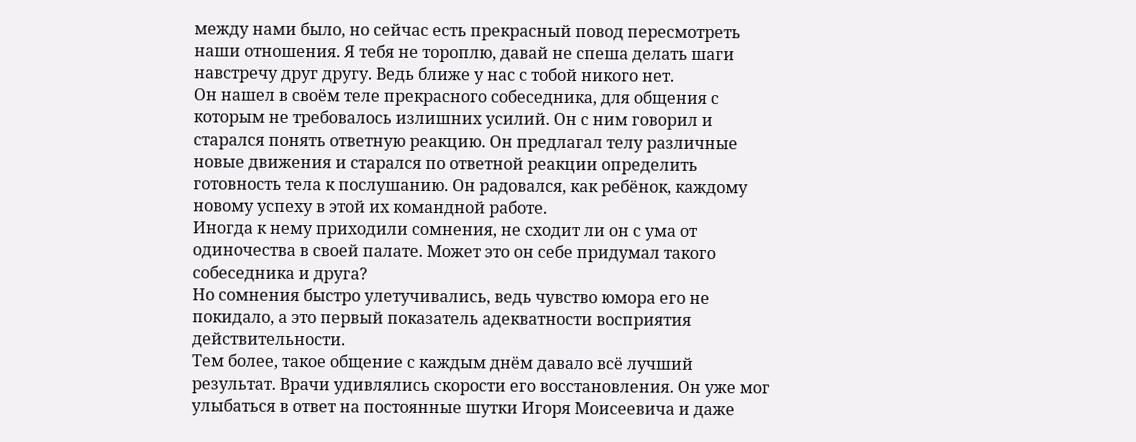между нами было, но сейчас есть прекрасный повод пересмотреть наши отношения. Я тебя не тороплю, давай не спеша делать шаги навстречу друг другу. Ведь ближе у нас с тобой никого нет.
Он нашел в своём теле прекрасного собеседника, для общения с которым не требовалось излишних усилий. Он с ним говорил и старался понять ответную реакцию. Он предлагал телу различные новые движения и старался по ответной реакции определить готовность тела к послушанию. Он радовался, как ребёнок, каждому новому успеху в этой их командной работе.
Иногда к нему приходили сомнения, не сходит ли он с ума от одиночества в своей палате. Может это он себе придумал такого собеседника и друга?
Но сомнения быстро улетучивались, ведь чувство юмора его не покидало, а это первый показатель адекватности восприятия действительности.
Тем более, такое общение с каждым днём давало всё лучший результат. Врачи удивлялись скорости его восстановления. Он уже мог улыбаться в ответ на постоянные шутки Игоря Моисеевича и даже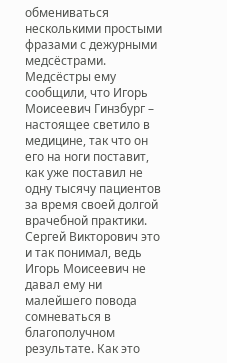обмениваться несколькими простыми фразами с дежурными медсёстрами.
Медсёстры ему сообщили, что Игорь Моисеевич Гинзбург – настоящее светило в медицине, так что он его на ноги поставит, как уже поставил не одну тысячу пациентов за время своей долгой врачебной практики.
Сергей Викторович это и так понимал, ведь Игорь Моисеевич не давал ему ни малейшего повода сомневаться в благополучном результате. Как это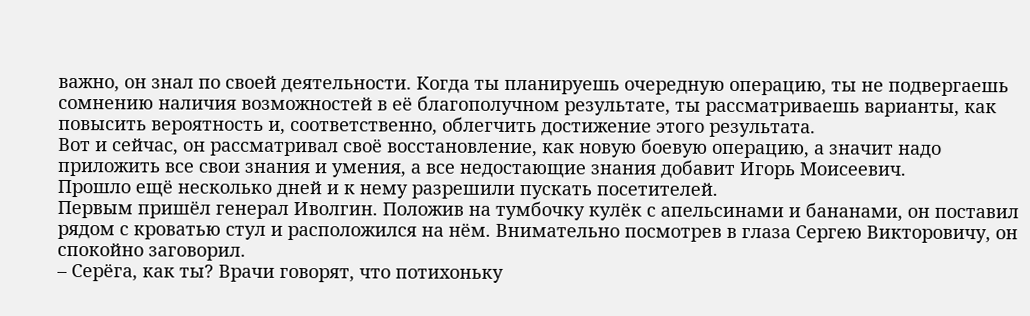важно, он знал по своей деятельности. Когда ты планируешь очередную операцию, ты не подвергаешь сомнению наличия возможностей в её благополучном результате, ты рассматриваешь варианты, как повысить вероятность и, соответственно, облегчить достижение этого результата.
Вот и сейчас, он рассматривал своё восстановление, как новую боевую операцию, а значит надо приложить все свои знания и умения, а все недостающие знания добавит Игорь Моисеевич.
Прошло ещё несколько дней и к нему разрешили пускать посетителей.
Первым пришёл генерал Иволгин. Положив на тумбочку кулёк с апельсинами и бананами, он поставил рядом с кроватью стул и расположился на нём. Внимательно посмотрев в глаза Сергею Викторовичу, он спокойно заговорил.
– Серёга, как ты? Врачи говорят, что потихоньку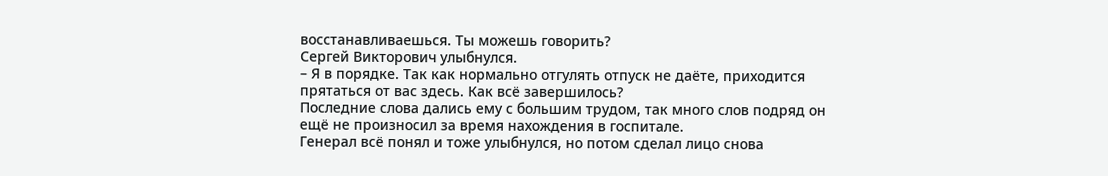восстанавливаешься. Ты можешь говорить?
Сергей Викторович улыбнулся.
– Я в порядке. Так как нормально отгулять отпуск не даёте, приходится прятаться от вас здесь. Как всё завершилось?
Последние слова дались ему с большим трудом, так много слов подряд он ещё не произносил за время нахождения в госпитале.
Генерал всё понял и тоже улыбнулся, но потом сделал лицо снова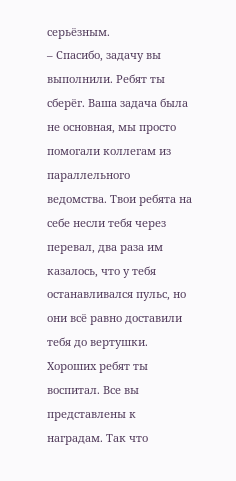серьёзным.
– Спасибо, задачу вы выполнили. Ребят ты сберёг. Ваша задача была не основная, мы просто помогали коллегам из параллельного ведомства. Твои ребята на себе несли тебя через перевал, два раза им казалось, что у тебя останавливался пульс, но они всё равно доставили тебя до вертушки. Хороших ребят ты воспитал. Все вы представлены к наградам. Так что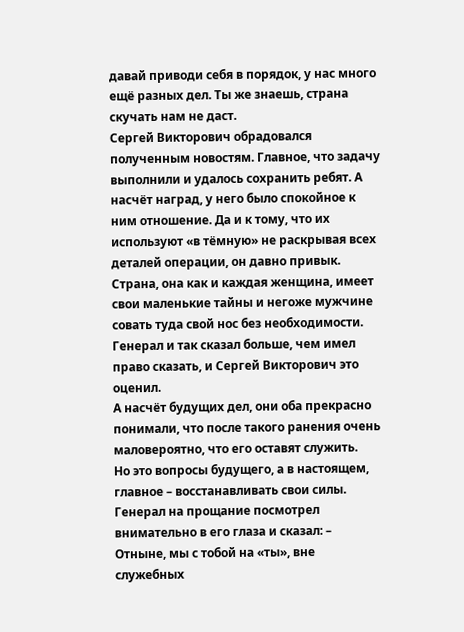давай приводи себя в порядок, у нас много ещё разных дел. Ты же знаешь, страна скучать нам не даст.
Сергей Викторович обрадовался полученным новостям. Главное, что задачу выполнили и удалось сохранить ребят. А насчёт наград, у него было спокойное к ним отношение. Да и к тому, что их используют «в тёмную» не раскрывая всех деталей операции, он давно привык.
Страна, она как и каждая женщина, имеет свои маленькие тайны и негоже мужчине совать туда свой нос без необходимости.
Генерал и так сказал больше, чем имел право сказать, и Сергей Викторович это оценил.
А насчёт будущих дел, они оба прекрасно понимали, что после такого ранения очень маловероятно, что его оставят служить.
Но это вопросы будущего, а в настоящем, главное – восстанавливать свои силы.
Генерал на прощание посмотрел внимательно в его глаза и сказал: – Отныне, мы с тобой на «ты», вне служебных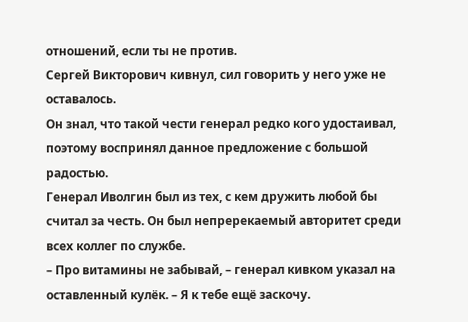отношений, если ты не против.
Сергей Викторович кивнул, сил говорить у него уже не оставалось.
Он знал, что такой чести генерал редко кого удостаивал, поэтому воспринял данное предложение с большой радостью.
Генерал Иволгин был из тех, с кем дружить любой бы считал за честь. Он был непререкаемый авторитет среди всех коллег по службе.
– Про витамины не забывай, – генерал кивком указал на оставленный кулёк. – Я к тебе ещё заскочу.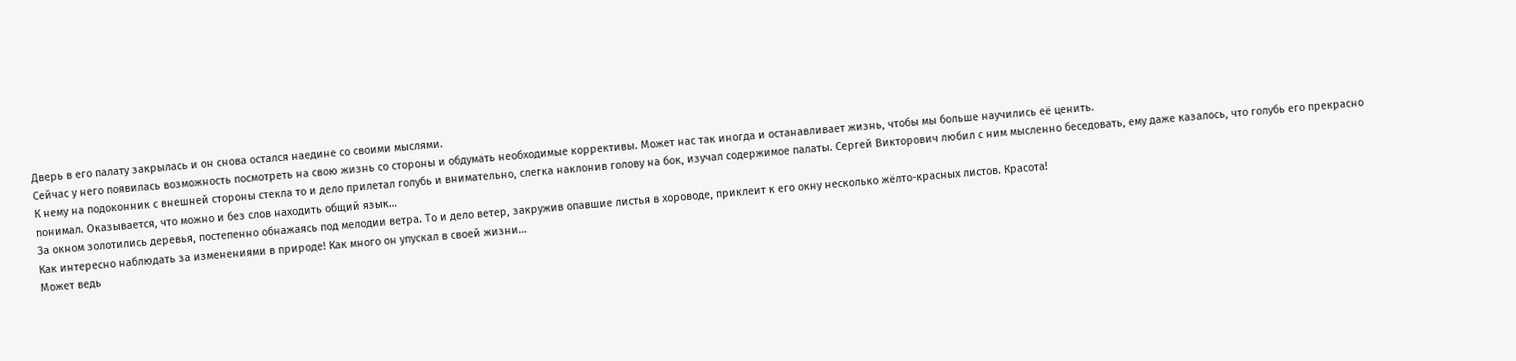Дверь в его палату закрылась и он снова остался наедине со своими мыслями.
Сейчас у него появилась возможность посмотреть на свою жизнь со стороны и обдумать необходимые коррективы. Может нас так иногда и останавливает жизнь, чтобы мы больше научились её ценить.
К нему на подоконник с внешней стороны стекла то и дело прилетал голубь и внимательно, слегка наклонив голову на бок, изучал содержимое палаты. Сергей Викторович любил с ним мысленно беседовать, ему даже казалось, что голубь его прекрасно понимал. Оказывается, что можно и без слов находить общий язык…
За окном золотились деревья, постепенно обнажаясь под мелодии ветра. То и дело ветер, закружив опавшие листья в хороводе, приклеит к его окну несколько жёлто-красных листов. Красота!
Как интересно наблюдать за изменениями в природе! Как много он упускал в своей жизни…
Может ведь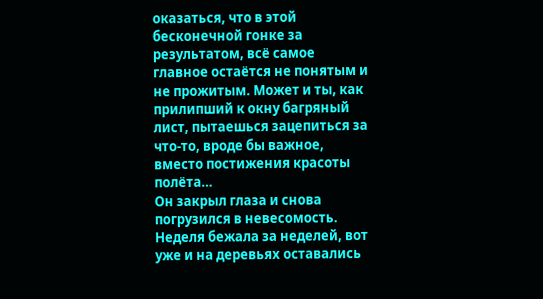оказаться, что в этой бесконечной гонке за результатом, всё самое главное остаётся не понятым и не прожитым. Может и ты, как прилипший к окну багряный лист, пытаешься зацепиться за что-то, вроде бы важное, вместо постижения красоты полёта…
Он закрыл глаза и снова погрузился в невесомость.
Неделя бежала за неделей, вот уже и на деревьях оставались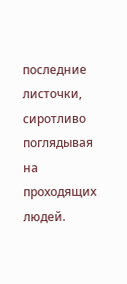последние листочки, сиротливо поглядывая на проходящих людей.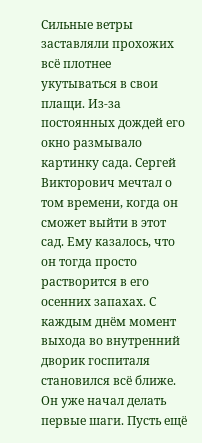Сильные ветры заставляли прохожих всё плотнее укутываться в свои плащи. Из-за постоянных дождей его окно размывало картинку сада. Сергей Викторович мечтал о том времени, когда он сможет выйти в этот сад. Ему казалось, что он тогда просто растворится в его осенних запахах. С каждым днём момент выхода во внутренний дворик госпиталя становился всё ближе. Он уже начал делать первые шаги. Пусть ещё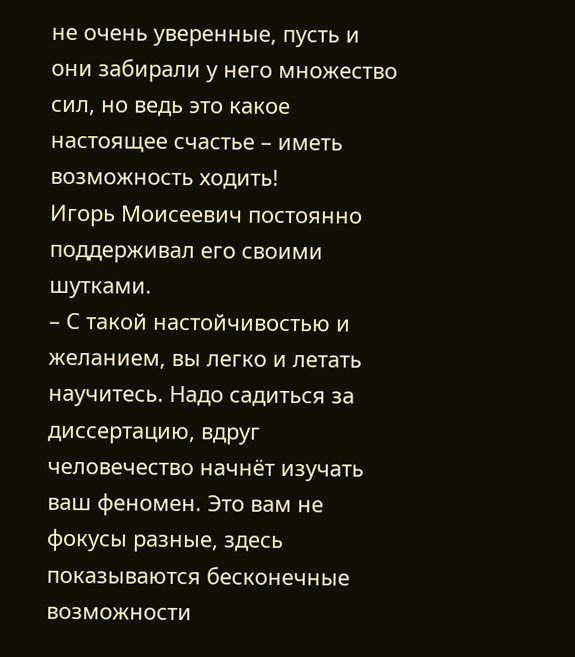не очень уверенные, пусть и они забирали у него множество сил, но ведь это какое настоящее счастье – иметь возможность ходить!
Игорь Моисеевич постоянно поддерживал его своими шутками.
– С такой настойчивостью и желанием, вы легко и летать научитесь. Надо садиться за диссертацию, вдруг человечество начнёт изучать ваш феномен. Это вам не фокусы разные, здесь показываются бесконечные возможности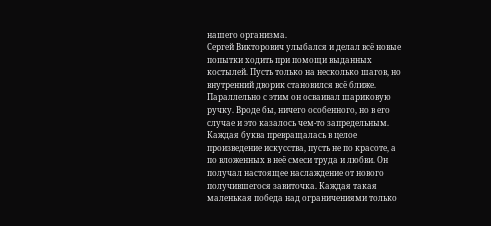нашего организма.
Сергей Викторович улыбался и делал всё новые попытки ходить при помощи выданных костылей. Пусть только на несколько шагов, но внутренний дворик становился всё ближе.
Параллельно с этим он осваивал шариковую ручку. Вроде бы, ничего особенного, но в его случае и это казалось чем-то запредельным. Каждая буква превращалась в целое произведение искусства, пусть не по красоте, а по вложенных в неё смеси труда и любви. Он получал настоящее наслаждение от нового получившегося завиточка. Каждая такая маленькая победа над ограничениями только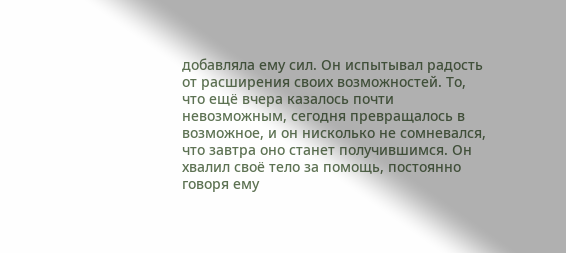добавляла ему сил. Он испытывал радость от расширения своих возможностей. То, что ещё вчера казалось почти невозможным, сегодня превращалось в возможное, и он нисколько не сомневался, что завтра оно станет получившимся. Он хвалил своё тело за помощь, постоянно говоря ему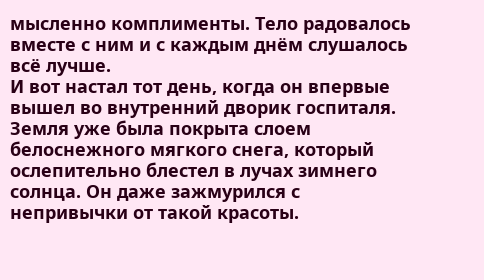мысленно комплименты. Тело радовалось вместе с ним и с каждым днём слушалось всё лучше.
И вот настал тот день, когда он впервые вышел во внутренний дворик госпиталя. Земля уже была покрыта слоем белоснежного мягкого снега, который ослепительно блестел в лучах зимнего солнца. Он даже зажмурился с непривычки от такой красоты.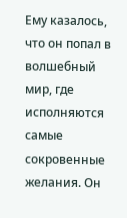Ему казалось, что он попал в волшебный мир, где исполняются самые сокровенные желания. Он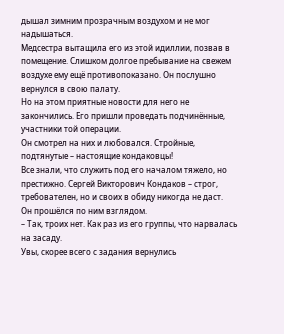дышал зимним прозрачным воздухом и не мог надышаться.
Медсестра вытащила его из этой идиллии, позвав в помещение. Слишком долгое пребывание на свежем воздухе ему ещё противопоказано. Он послушно вернулся в свою палату.
Но на этом приятные новости для него не закончились. Его пришли проведать подчинённые, участники той операции.
Он смотрел на них и любовался. Стройные, подтянутые – настоящие кондаковцы!
Все знали, что служить под его началом тяжело, но престижно. Сергей Викторович Кондаков – строг, требователен, но и своих в обиду никогда не даст.
Он прошёлся по ним взглядом.
– Так, троих нет. Как раз из его группы, что нарвалась на засаду.
Увы, скорее всего с задания вернулись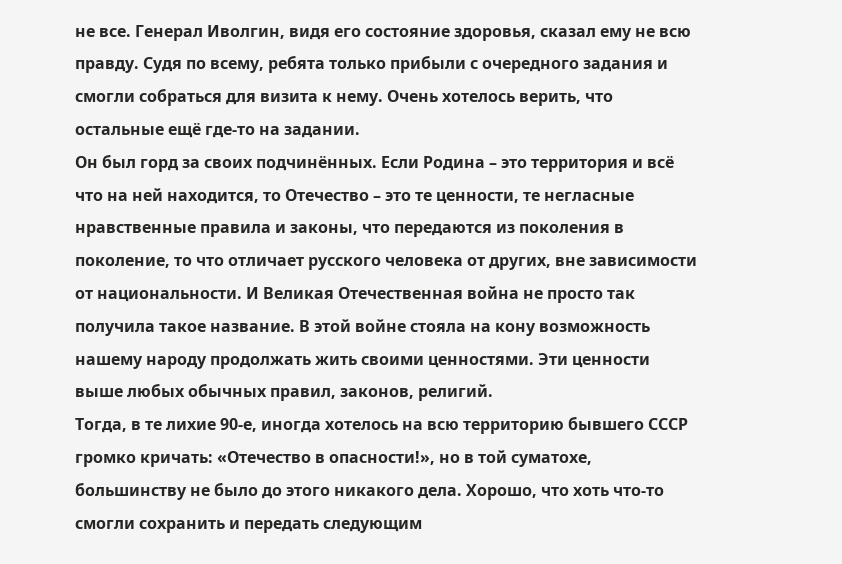не все. Генерал Иволгин, видя его состояние здоровья, сказал ему не всю правду. Судя по всему, ребята только прибыли с очередного задания и смогли собраться для визита к нему. Очень хотелось верить, что остальные ещё где-то на задании.
Он был горд за своих подчинённых. Если Родина – это территория и всё что на ней находится, то Отечество – это те ценности, те негласные нравственные правила и законы, что передаются из поколения в поколение, то что отличает русского человека от других, вне зависимости от национальности. И Великая Отечественная война не просто так получила такое название. В этой войне стояла на кону возможность нашему народу продолжать жить своими ценностями. Эти ценности выше любых обычных правил, законов, религий.
Тогда, в те лихие 90-е, иногда хотелось на всю территорию бывшего СССР громко кричать: «Отечество в опасности!», но в той суматохе, большинству не было до этого никакого дела. Хорошо, что хоть что-то смогли сохранить и передать следующим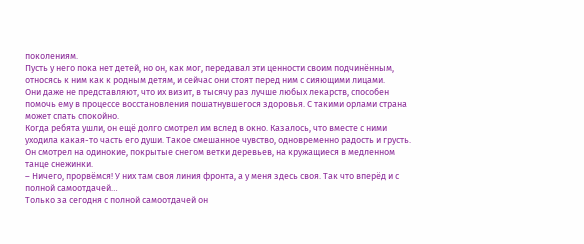поколениям.
Пусть у него пока нет детей, но он, как мог, передавал эти ценности своим подчинённым, относясь к ним как к родным детям, и сейчас они стоят перед ним с сияющими лицами.
Они даже не представляют, что их визит, в тысячу раз лучше любых лекарств, способен помочь ему в процессе восстановления пошатнувшегося здоровья. С такими орлами страна может спать спокойно.
Когда ребята ушли, он ещё долго смотрел им вслед в окно. Казалось, что вместе с ними уходила какая-то часть его души. Такое смешанное чувство, одновременно радость и грусть.
Он смотрел на одинокие, покрытые снегом ветки деревьев, на кружащиеся в медленном танце снежинки.
– Ничего, прорвёмся! У них там своя линия фронта, а у меня здесь своя. Так что вперёд и с полной самоотдачей…
Только за сегодня с полной самоотдачей он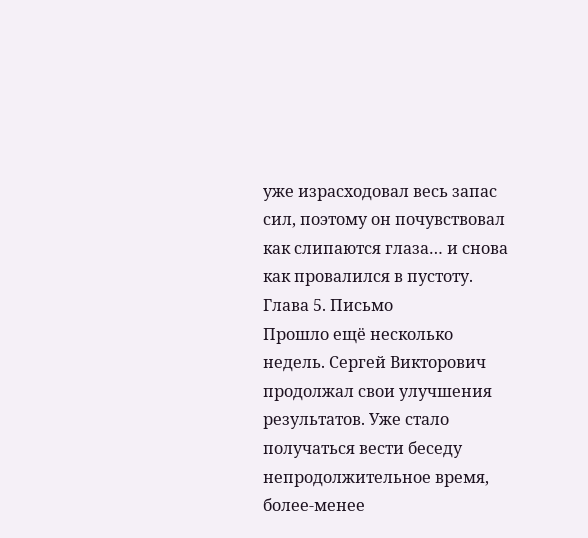уже израсходовал весь запас сил, поэтому он почувствовал как слипаются глаза… и снова как провалился в пустоту.
Глава 5. Письмо
Прошло ещё несколько недель. Сергей Викторович продолжал свои улучшения результатов. Уже стало получаться вести беседу непродолжительное время, более-менее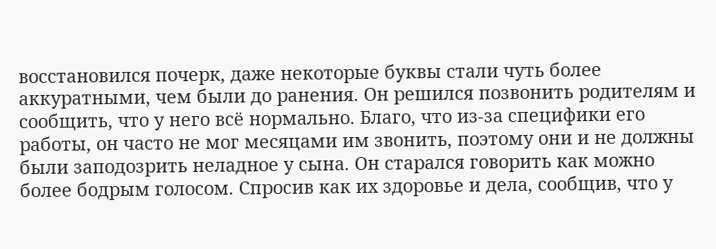восстановился почерк, даже некоторые буквы стали чуть более аккуратными, чем были до ранения. Он решился позвонить родителям и сообщить, что у него всё нормально. Благо, что из-за специфики его работы, он часто не мог месяцами им звонить, поэтому они и не должны были заподозрить неладное у сына. Он старался говорить как можно более бодрым голосом. Спросив как их здоровье и дела, сообщив, что у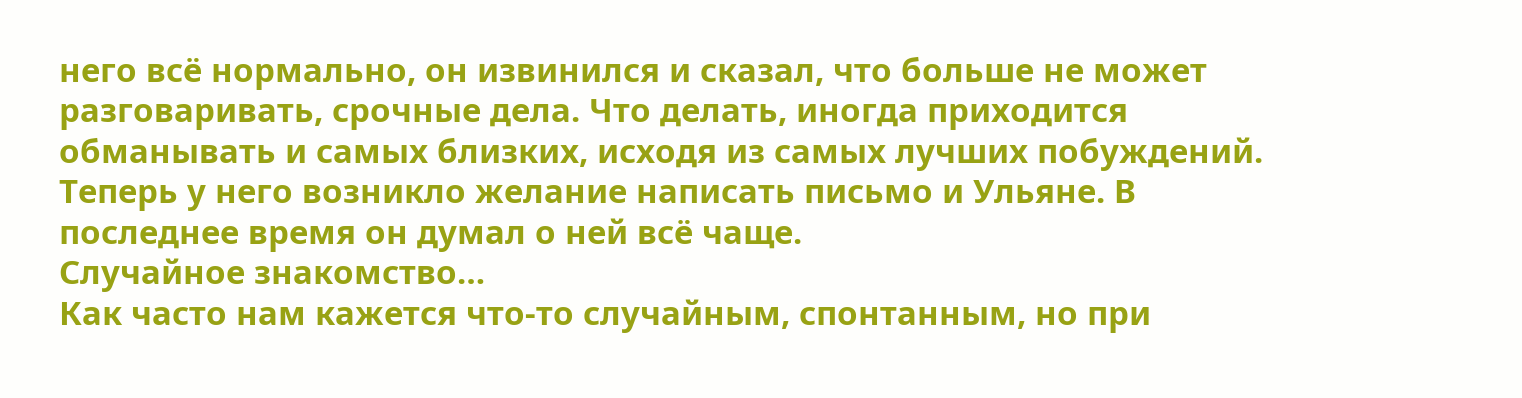него всё нормально, он извинился и сказал, что больше не может разговаривать, срочные дела. Что делать, иногда приходится обманывать и самых близких, исходя из самых лучших побуждений.
Теперь у него возникло желание написать письмо и Ульяне. В последнее время он думал о ней всё чаще.
Случайное знакомство…
Как часто нам кажется что-то случайным, спонтанным, но при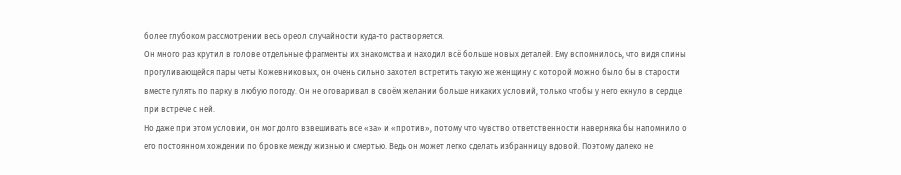более глубоком рассмотрении весь ореол случайности куда-то растворяется.
Он много раз крутил в голове отдельные фрагменты их знакомства и находил всё больше новых деталей. Ему вспомнилось, что видя спины прогуливающейся пары четы Кожевниковых, он очень сильно захотел встретить такую же женщину с которой можно было бы в старости вместе гулять по парку в любую погоду. Он не оговаривал в своём желании больше никаких условий, только чтобы у него екнуло в сердце при встрече с ней.
Но даже при этом условии, он мог долго взвешивать все «за» и «против», потому что чувство ответственности наверняка бы напомнило о его постоянном хождении по бровке между жизнью и смертью. Ведь он может легко сделать избранницу вдовой. Поэтому далеко не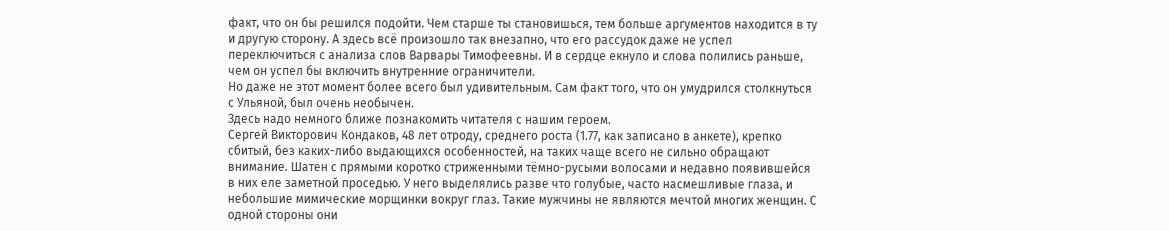факт, что он бы решился подойти. Чем старше ты становишься, тем больше аргументов находится в ту и другую сторону. А здесь всё произошло так внезапно, что его рассудок даже не успел переключиться с анализа слов Варвары Тимофеевны. И в сердце екнуло и слова полились раньше, чем он успел бы включить внутренние ограничители.
Но даже не этот момент более всего был удивительным. Сам факт того, что он умудрился столкнуться с Ульяной, был очень необычен.
Здесь надо немного ближе познакомить читателя с нашим героем.
Сергей Викторович Кондаков, 48 лет отроду, среднего роста (1.77, как записано в анкете), крепко сбитый, без каких-либо выдающихся особенностей, на таких чаще всего не сильно обращают внимание. Шатен с прямыми коротко стриженными тёмно-русыми волосами и недавно появившейся в них еле заметной проседью. У него выделялись разве что голубые, часто насмешливые глаза, и небольшие мимические морщинки вокруг глаз. Такие мужчины не являются мечтой многих женщин. С одной стороны они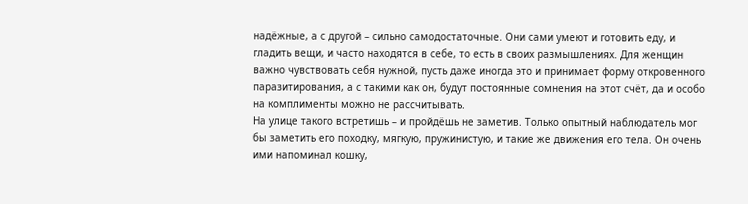надёжные, а с другой – сильно самодостаточные. Они сами умеют и готовить еду, и гладить вещи, и часто находятся в себе, то есть в своих размышлениях. Для женщин важно чувствовать себя нужной, пусть даже иногда это и принимает форму откровенного паразитирования, а с такими как он, будут постоянные сомнения на этот счёт, да и особо на комплименты можно не рассчитывать.
На улице такого встретишь – и пройдёшь не заметив. Только опытный наблюдатель мог бы заметить его походку, мягкую, пружинистую, и такие же движения его тела. Он очень ими напоминал кошку,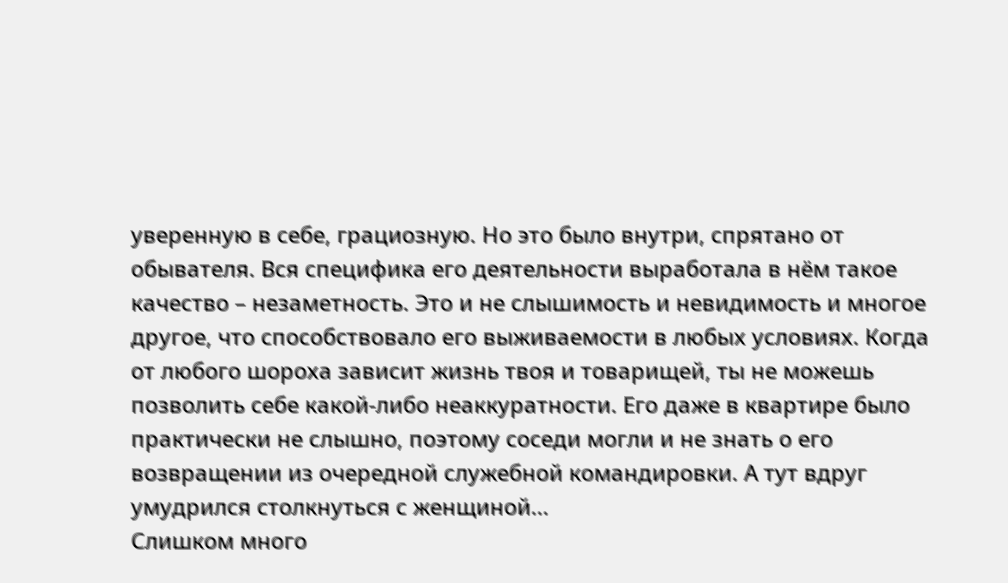уверенную в себе, грациозную. Но это было внутри, спрятано от обывателя. Вся специфика его деятельности выработала в нём такое качество – незаметность. Это и не слышимость и невидимость и многое другое, что способствовало его выживаемости в любых условиях. Когда от любого шороха зависит жизнь твоя и товарищей, ты не можешь позволить себе какой-либо неаккуратности. Его даже в квартире было практически не слышно, поэтому соседи могли и не знать о его возвращении из очередной служебной командировки. А тут вдруг умудрился столкнуться с женщиной…
Слишком много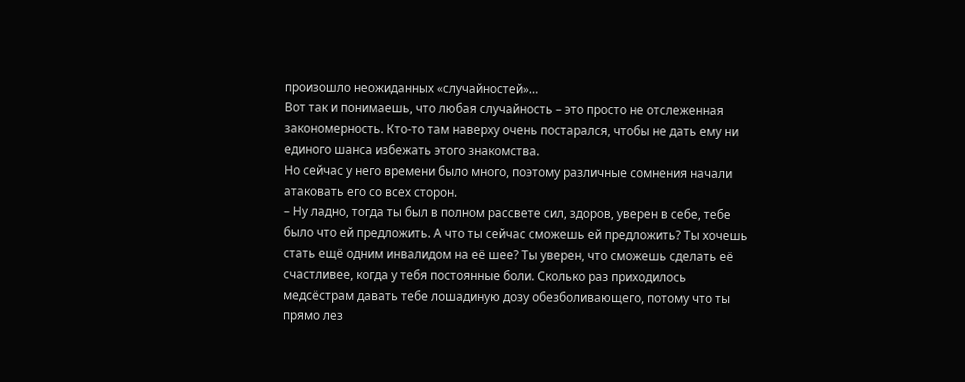произошло неожиданных «случайностей»…
Вот так и понимаешь, что любая случайность – это просто не отслеженная закономерность. Кто-то там наверху очень постарался, чтобы не дать ему ни единого шанса избежать этого знакомства.
Но сейчас у него времени было много, поэтому различные сомнения начали атаковать его со всех сторон.
– Ну ладно, тогда ты был в полном рассвете сил, здоров, уверен в себе, тебе было что ей предложить. А что ты сейчас сможешь ей предложить? Ты хочешь стать ещё одним инвалидом на её шее? Ты уверен, что сможешь сделать её счастливее, когда у тебя постоянные боли. Сколько раз приходилось медсёстрам давать тебе лошадиную дозу обезболивающего, потому что ты прямо лез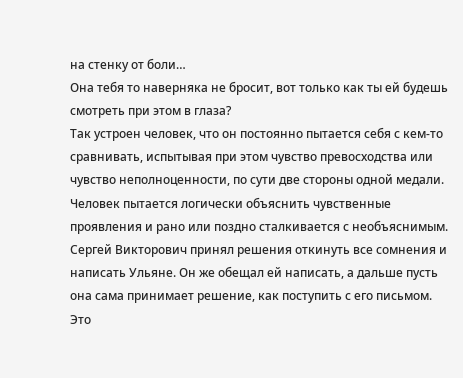на стенку от боли…
Она тебя то наверняка не бросит, вот только как ты ей будешь смотреть при этом в глаза?
Так устроен человек, что он постоянно пытается себя с кем-то сравнивать, испытывая при этом чувство превосходства или чувство неполноценности, по сути две стороны одной медали. Человек пытается логически объяснить чувственные проявления и рано или поздно сталкивается с необъяснимым.
Сергей Викторович принял решения откинуть все сомнения и написать Ульяне. Он же обещал ей написать, а дальше пусть она сама принимает решение, как поступить с его письмом. Это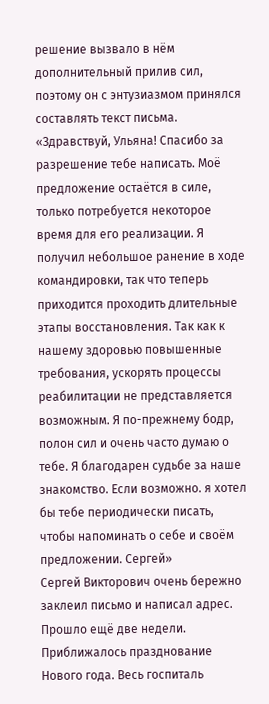решение вызвало в нём дополнительный прилив сил, поэтому он с энтузиазмом принялся составлять текст письма.
«Здравствуй, Ульяна! Спасибо за разрешение тебе написать. Моё предложение остаётся в силе, только потребуется некоторое время для его реализации. Я получил небольшое ранение в ходе командировки, так что теперь приходится проходить длительные этапы восстановления. Так как к нашему здоровью повышенные требования, ускорять процессы реабилитации не представляется возможным. Я по-прежнему бодр, полон сил и очень часто думаю о тебе. Я благодарен судьбе за наше знакомство. Если возможно. я хотел бы тебе периодически писать, чтобы напоминать о себе и своём предложении. Сергей»
Сергей Викторович очень бережно заклеил письмо и написал адрес.
Прошло ещё две недели. Приближалось празднование Нового года. Весь госпиталь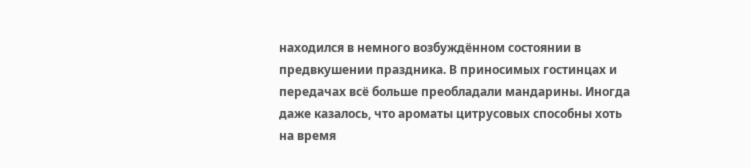находился в немного возбуждённом состоянии в предвкушении праздника. В приносимых гостинцах и передачах всё больше преобладали мандарины. Иногда даже казалось, что ароматы цитрусовых способны хоть на время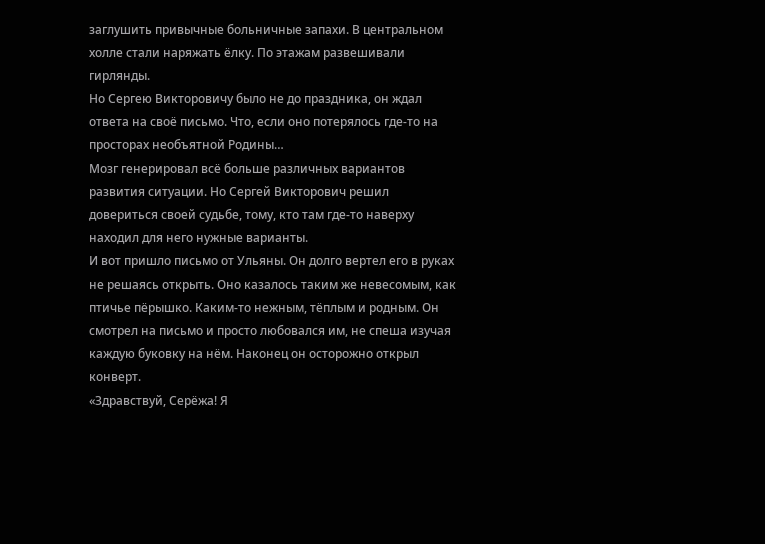заглушить привычные больничные запахи. В центральном холле стали наряжать ёлку. По этажам развешивали гирлянды.
Но Сергею Викторовичу было не до праздника, он ждал ответа на своё письмо. Что, если оно потерялось где-то на просторах необъятной Родины…
Мозг генерировал всё больше различных вариантов развития ситуации. Но Сергей Викторович решил довериться своей судьбе, тому, кто там где-то наверху находил для него нужные варианты.
И вот пришло письмо от Ульяны. Он долго вертел его в руках не решаясь открыть. Оно казалось таким же невесомым, как птичье пёрышко. Каким-то нежным, тёплым и родным. Он смотрел на письмо и просто любовался им, не спеша изучая каждую буковку на нём. Наконец он осторожно открыл конверт.
«Здравствуй, Серёжа! Я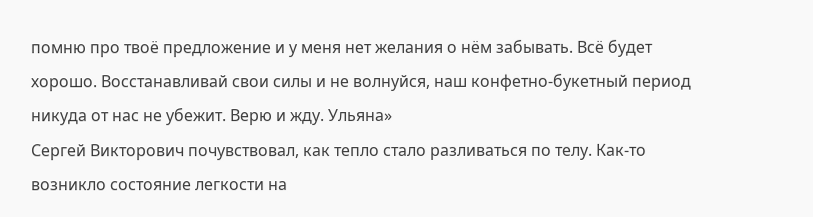помню про твоё предложение и у меня нет желания о нём забывать. Всё будет хорошо. Восстанавливай свои силы и не волнуйся, наш конфетно-букетный период никуда от нас не убежит. Верю и жду. Ульяна»
Сергей Викторович почувствовал, как тепло стало разливаться по телу. Как-то возникло состояние легкости на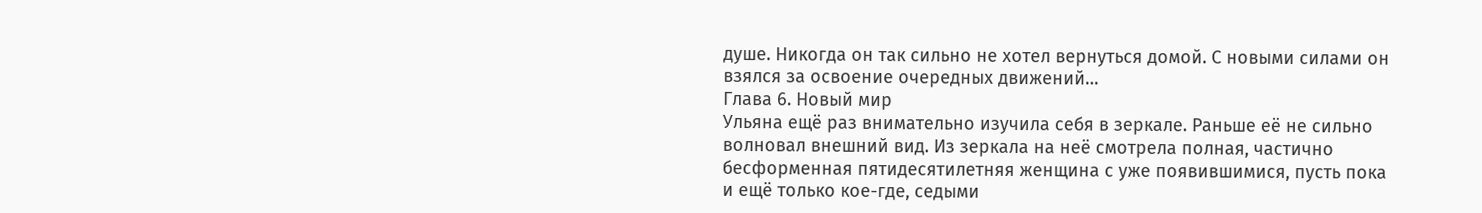душе. Никогда он так сильно не хотел вернуться домой. С новыми силами он взялся за освоение очередных движений…
Глава 6. Новый мир
Ульяна ещё раз внимательно изучила себя в зеркале. Раньше её не сильно волновал внешний вид. Из зеркала на неё смотрела полная, частично бесформенная пятидесятилетняя женщина с уже появившимися, пусть пока и ещё только кое-где, седыми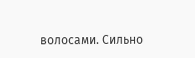волосами. Сильно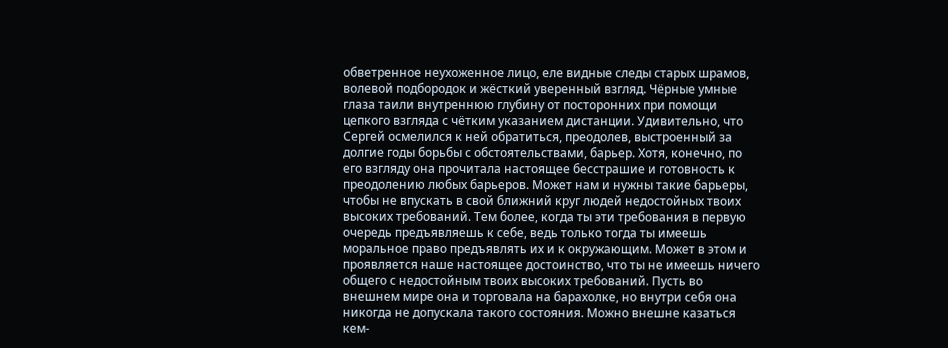обветренное неухоженное лицо, еле видные следы старых шрамов, волевой подбородок и жёсткий уверенный взгляд. Чёрные умные глаза таили внутреннюю глубину от посторонних при помощи цепкого взгляда с чётким указанием дистанции. Удивительно, что Сергей осмелился к ней обратиться, преодолев, выстроенный за долгие годы борьбы с обстоятельствами, барьер. Хотя, конечно, по его взгляду она прочитала настоящее бесстрашие и готовность к преодолению любых барьеров. Может нам и нужны такие барьеры, чтобы не впускать в свой ближний круг людей недостойных твоих высоких требований. Тем более, когда ты эти требования в первую очередь предъявляешь к себе, ведь только тогда ты имеешь моральное право предъявлять их и к окружающим. Может в этом и проявляется наше настоящее достоинство, что ты не имеешь ничего общего с недостойным твоих высоких требований. Пусть во внешнем мире она и торговала на барахолке, но внутри себя она никогда не допускала такого состояния. Можно внешне казаться кем-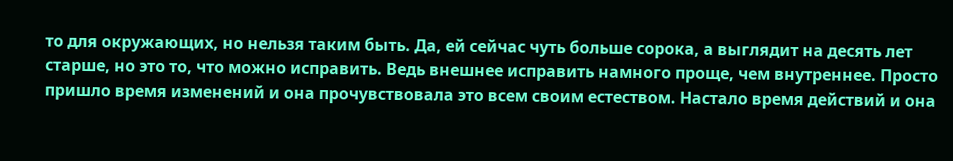то для окружающих, но нельзя таким быть. Да, ей сейчас чуть больше сорока, а выглядит на десять лет старше, но это то, что можно исправить. Ведь внешнее исправить намного проще, чем внутреннее. Просто пришло время изменений и она прочувствовала это всем своим естеством. Настало время действий и она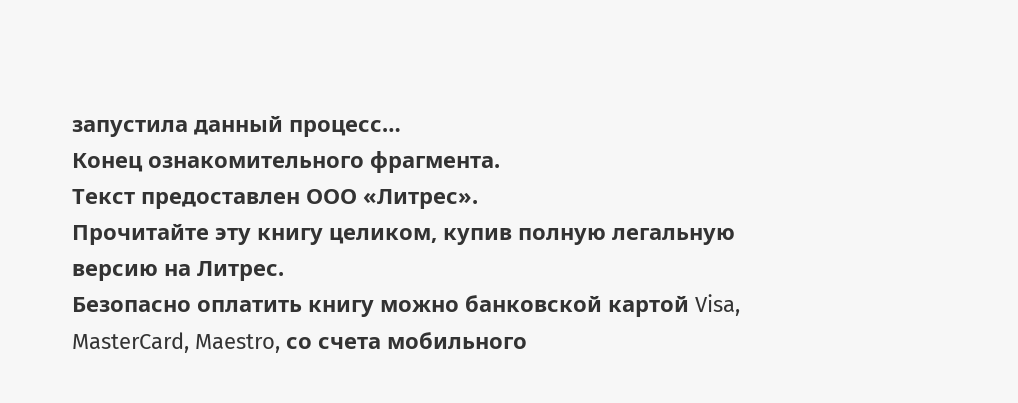запустила данный процесс…
Конец ознакомительного фрагмента.
Текст предоставлен ООО «Литрес».
Прочитайте эту книгу целиком, купив полную легальную версию на Литрес.
Безопасно оплатить книгу можно банковской картой Visa, MasterCard, Maestro, со счета мобильного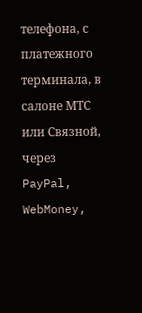телефона, с платежного терминала, в салоне МТС или Связной, через PayPal, WebMoney,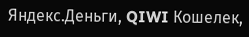Яндекс.Деньги, QIWI Кошелек,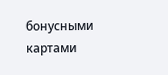бонусными картами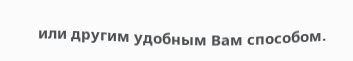или другим удобным Вам способом.